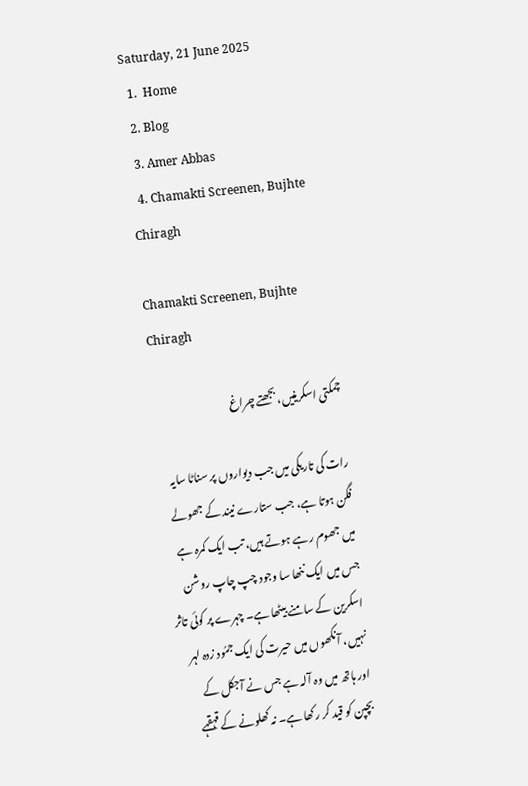Saturday, 21 June 2025
  1.  Home
  2. Blog
  3. Amer Abbas
  4. Chamakti Screenen, Bujhte Chiragh

Chamakti Screenen, Bujhte Chiragh

چمکتی اسکرینیں، بجھتے چراغ

رات کی تاریکی میں جب دیواروں پر سناٹا سایہ فگن ہوتا ہے، جب ستارے نیند کے جھولے میں جھوم رہے ہوتے ہیں، تب ایک کمرہ ہے جس میں ایک ننھا سا وجود چپ چاپ روشن اسکرین کے سامنے بیٹھا ہے۔ چہرے پر کوئی تاثر نہیں، آنکھوں میں حیرت کی ایک جمُود زدہ لہر اور ہاتھ میں وہ آلہ ہے جس نے آجکل کے بچپن کو قید کر رکھا ہے۔ نہ کھلونے کے قہقہے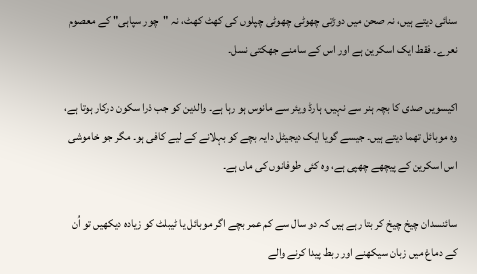سنائی دیتے ہیں، نہ صحن میں دوڑتی چھوٹی چھوٹی چپلوں کی کھٹ کھٹ، نہ "چور سپاہی" کے معصوم نعرے۔ فقط ایک اسکرین ہے اور اس کے سامنے جھکتی نسل۔

اکیسویں صدی کا بچہ ہنر سے نہیں، ہارڈ ویئر سے مانوس ہو رہا ہے۔ والدین کو جب ذرا سکون درکار ہوتا ہے، وہ موبائل تھما دیتے ہیں۔ جیسے گویا ایک دیجیٹل دایہ بچے کو بہلانے کے لیے کافی ہو۔ مگر جو خاموشی اس اسکرین کے پیچھے چھپی ہے، وہ کئی طوفانوں کی ماں ہے۔

سائنسدان چیخ چیخ کر بتا رہے ہیں کہ دو سال سے کم عمر بچے اگر موبائل یا ٹیبلٹ کو زیادہ دیکھیں تو اُن کے دماغ میں زبان سیکھنے اور ربط پیدا کرنے والے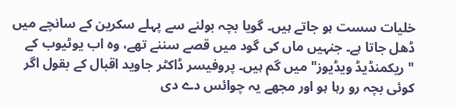خلیات سست ہو جاتے ہیں۔ گویا بچہ بولنے سے پہلے سکرین کے سانچے میں ڈھل جاتا ہے۔ جنہیں ماں کی گود میں قصے سننے تھے، وہ اب یوٹیوب کے "ریکمنڈیڈ ویڈیوز" میں گم ہیں۔ پروفیسر ڈاکٹر جاوید اقبال کے بقول اگر کوئی بچہ رو رہا ہو اور مجھے یہ چوائس دے دی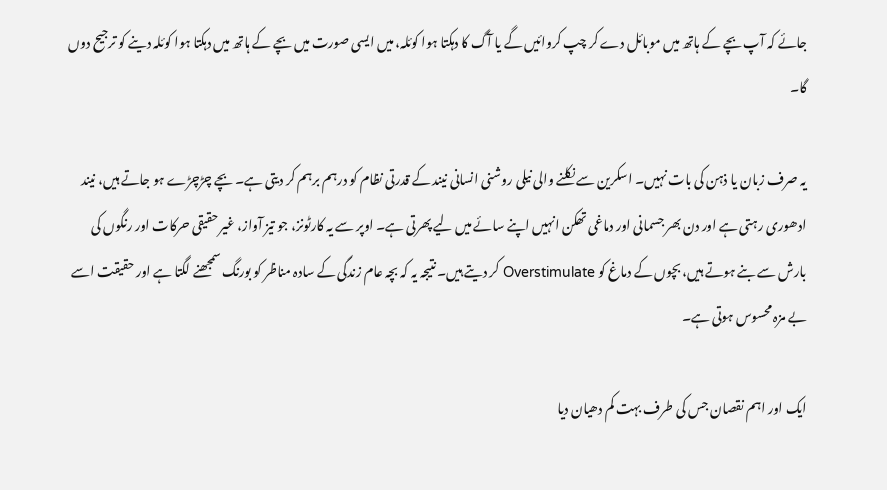جائے کہ آپ بچے کے ہاتھ میں موبائل دے کر چپ کروائیں گے یا آگ کا دہکتا ہوا کوئلہ، میں ایسی صورت میں بچے کے ہاتھ میں دہکتا ہوا کوئلہ دینے کو ترجیح دوں گا۔

یہ صرف زبان یا ذہن کی بات نہیں۔ اسکرین سے نکلنے والی نیلی روشنی انسانی نیند کے قدرتی نظام کو درہم برہم کر دیتی ہے۔ بچے چڑچڑے ہو جاتے ہیں، نیند ادھوری رہتی ہے اور دن بھر جسمانی اور دماغی تھکن انہیں اپنے سائے میں لیے پھرتی ہے۔ اوپر سے یہ کارٹونز، جو تیز آواز، غیر حقیقی حرکات اور رنگوں کی بارش سے بنے ہوتے ہیں، بچوں کے دماغ کو Overstimulate کر دیتے ہیں۔ نتیجہ یہ کہ بچہ عام زندگی کے سادہ مناظر کو بورنگ سمجھنے لگتا ہے اور حقیقت اسے بے مزہ محسوس ہوتی ہے۔

ایک اور اہم نقصان جس کی طرف بہت کم دھیان دیا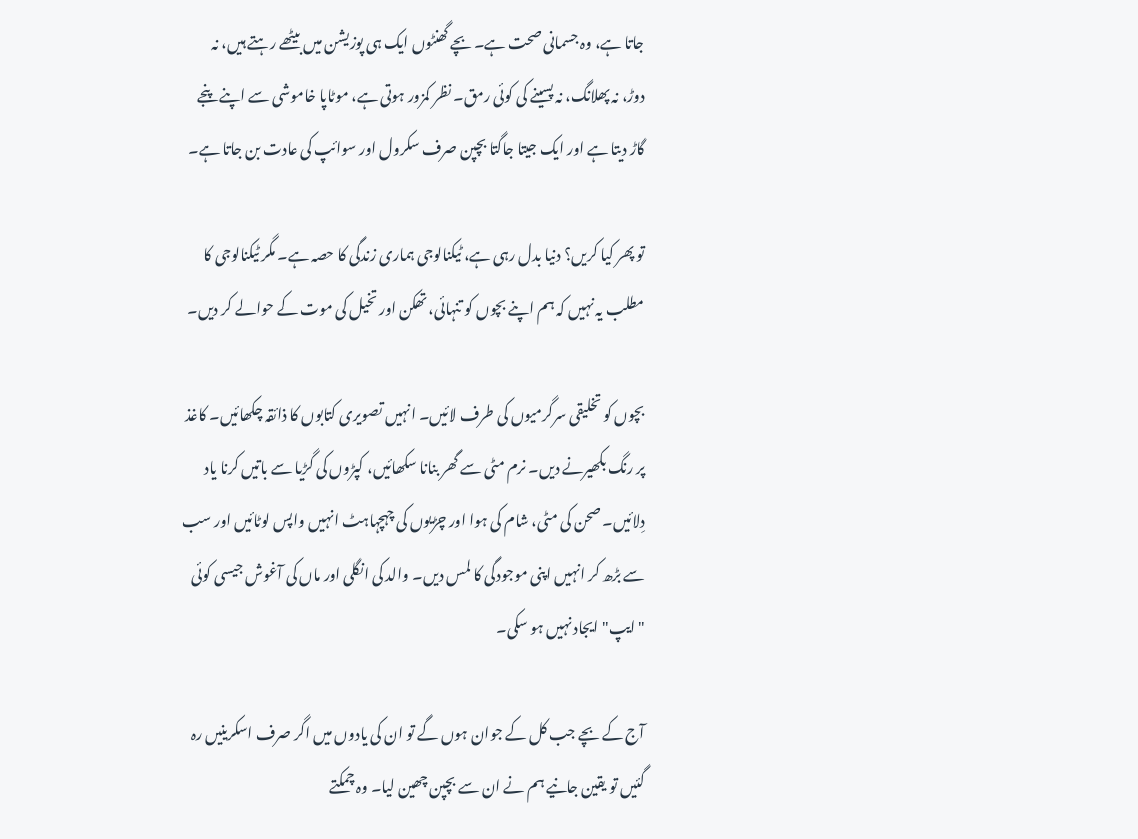جاتا ہے، وہ جسمانی صحت ہے۔ بچے گھنٹوں ایک ہی پوزیشن میں بیٹھے رہتے ہیں، نہ دوڑ، نہ پھلانگ، نہ پسینے کی کوئی رمق۔ نظر کمزور ہوتی ہے، موٹاپا خاموشی سے اپنے پنجے گاڑ دیتا ہے اور ایک جیتا جاگتا بچپن صرف سکرول اور سوائپ کی عادت بن جاتا ہے۔

تو پھر کیا کریں؟ دنیا بدل رہی ہے، ٹیکنالوجی ہماری زندگی کا حصہ ہے۔ مگر ٹیکنالوجی کا مطلب یہ نہیں کہ ہم اپنے بچوں کو تنہائی، تھکن اور تخیل کی موت کے حوالے کر دیں۔

بچوں کو تخلیقی سرگرمیوں کی طرف لائیں۔ انہیں تصویری کتابوں کا ذائقہ چکھائیں۔ کاغذ پر رنگ بکھیرنے دیں۔ نرم مٹی سے گھر بنانا سکھائیں، کپڑوں کی گڑیا سے باتیں کرنا یاد دِلائیں۔ صحن کی مٹی، شام کی ہوا اور چڑیوں کی چہچہاہٹ انہیں واپس لوٹائیں اور سب سے بڑھ کر انہیں اپنی موجودگی کا لمس دیں۔ والد کی انگلی اور ماں کی آغوش جیسی کوئی "ایپ" ایجاد نہیں ہو سکی۔

آج کے بچے جب کل کے جوان ہوں گے تو ان کی یادوں میں اگر صرف اسکرینیں رہ گئیں تو یقین جانیے ہم نے ان سے بچپن چھین لیا۔ وہ چمکتے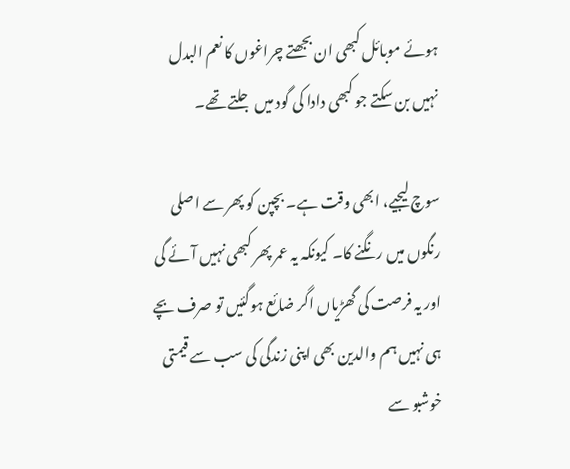ہوئے موبائل کبھی ان بجھتے چراغوں کا نعم البدل نہیں بن سکتے جو کبھی دادا کی گود میں جلتے تھے۔

سوچ لیجیے، ابھی وقت ہے۔ بچپن کو پھر سے اصلی رنگوں میں رنگنے کا۔ کیونکہ یہ عمر پھر کبھی نہیں آئے گی اور یہ فرصت کی گھڑیاں اگر ضائع ہوگئیں تو صرف بچے ہی نہیں ہم والدین بھی اپنی زندگی کی سب سے قیمتی خوشبو سے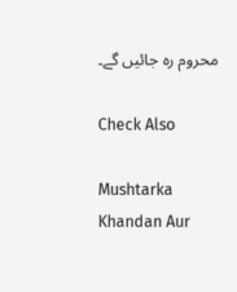محروم رہ جائیں گے۔

Check Also

Mushtarka Khandan Aur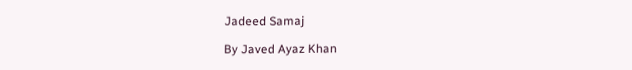Jadeed Samaj

By Javed Ayaz Khan